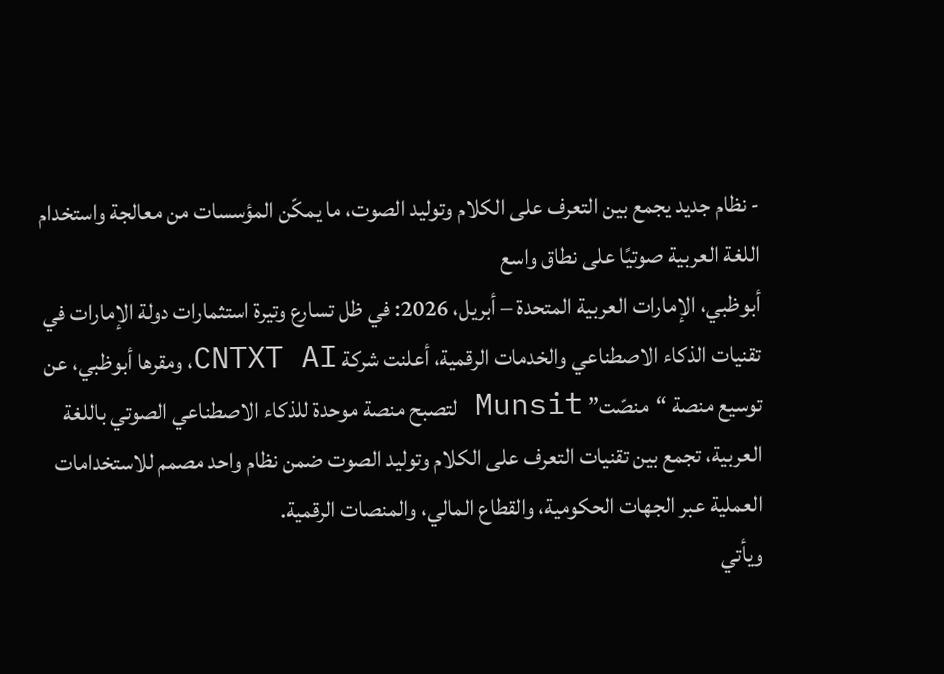- نظام جديد يجمع بين التعرف على الكلام وتوليد الصوت، ما يمكّن المؤسسات من معالجة واستخدام اللغة العربية صوتيًا على نطاق واسع
أبوظبي، الإمارات العربية المتحدة – أبريل، 2026: في ظل تسارع وتيرة استثمارات دولة الإمارات في تقنيات الذكاء الاصطناعي والخدمات الرقمية، أعلنت شركة CNTXT AI، ومقرها أبوظبي، عن توسيع منصة “منصّت” Munsit لتصبح منصة موحدة للذكاء الاصطناعي الصوتي باللغة العربية، تجمع بين تقنيات التعرف على الكلام وتوليد الصوت ضمن نظام واحد مصمم للاستخدامات العملية عبر الجهات الحكومية، والقطاع المالي، والمنصات الرقمية.
ويأتي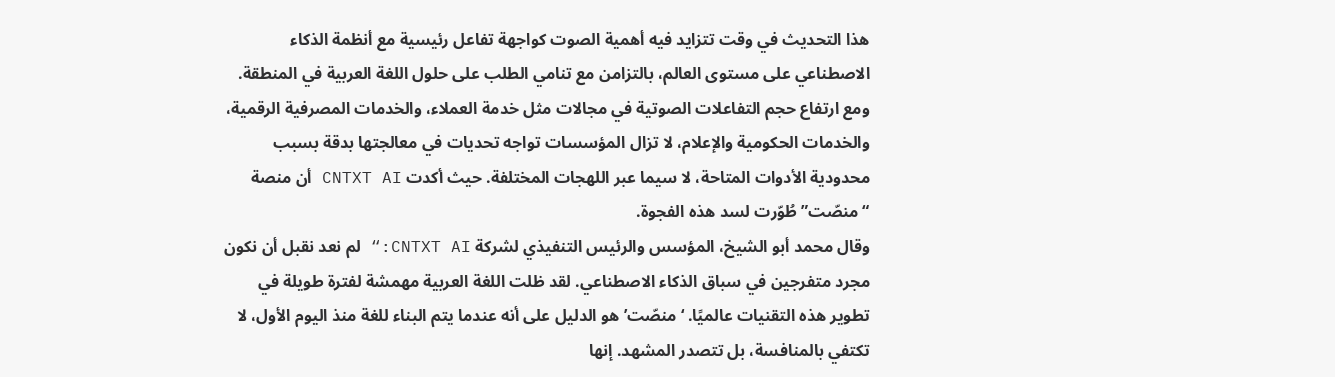هذا التحديث في وقت تتزايد فيه أهمية الصوت كواجهة تفاعل رئيسية مع أنظمة الذكاء الاصطناعي على مستوى العالم، بالتزامن مع تنامي الطلب على حلول اللغة العربية في المنطقة. ومع ارتفاع حجم التفاعلات الصوتية في مجالات مثل خدمة العملاء، والخدمات المصرفية الرقمية، والخدمات الحكومية والإعلام، لا تزال المؤسسات تواجه تحديات في معالجتها بدقة بسبب محدودية الأدوات المتاحة، لا سيما عبر اللهجات المختلفة. حيث أكدت CNTXT AI أن منصة “منصّت” طُوّرت لسد هذه الفجوة.
وقال محمد أبو الشيخ، المؤسس والرئيس التنفيذي لشركة CNTXT AI:“ لم نعد نقبل أن نكون مجرد متفرجين في سباق الذكاء الاصطناعي. لقد ظلت اللغة العربية مهمشة لفترة طويلة في تطوير هذه التقنيات عالميًا. ‘منصّت’ هو الدليل على أنه عندما يتم البناء للغة منذ اليوم الأول، لا تكتفي بالمنافسة، بل تتصدر المشهد. إنها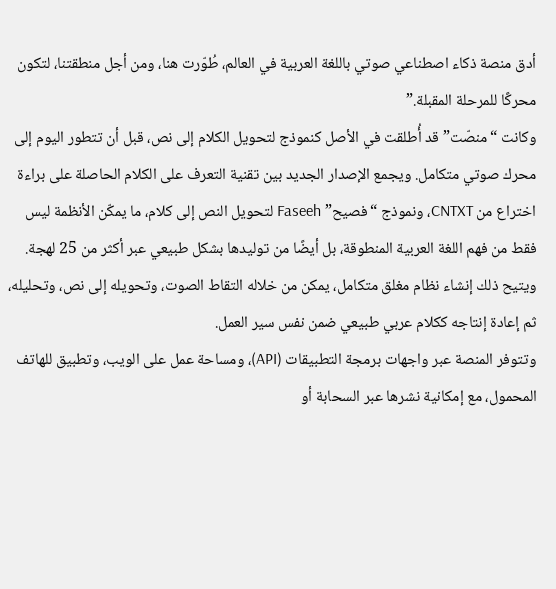أدق منصة ذكاء اصطناعي صوتي باللغة العربية في العالم، طُوّرت هنا، ومن أجل منطقتنا، لتكون محركًا للمرحلة المقبلة.”
وكانت “منصّت” قد أُطلقت في الأصل كنموذج لتحويل الكلام إلى نص، قبل أن تتطور اليوم إلى محرك صوتي متكامل. ويجمع الإصدار الجديد بين تقنية التعرف على الكلام الحاصلة على براءة اختراع من CNTXT، ونموذج “فصيح” Faseeh لتحويل النص إلى كلام، ما يمكّن الأنظمة ليس فقط من فهم اللغة العربية المنطوقة، بل أيضًا من توليدها بشكل طبيعي عبر أكثر من 25 لهجة.
ويتيح ذلك إنشاء نظام مغلق متكامل، يمكن من خلاله التقاط الصوت، وتحويله إلى نص، وتحليله، ثم إعادة إنتاجه ككلام عربي طبيعي ضمن نفس سير العمل.
وتتوفر المنصة عبر واجهات برمجة التطبيقات (API)، ومساحة عمل على الويب، وتطبيق للهاتف المحمول، مع إمكانية نشرها عبر السحابة أو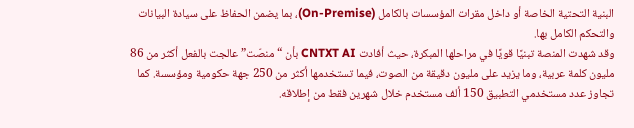البنية التحتية الخاصة أو داخل مقرات المؤسسات بالكامل (On-Premise)، بما يضمن الحفاظ على سيادة البيانات والتحكم الكامل بها.
وقد شهدت المنصة تبنيًا قويًا في مراحلها المبكرة، حيث أفادت CNTXT AI بأن “منصّت” عالجت بالفعل أكثر من 86 مليون كلمة عربية، وما يزيد على مليون دقيقة من الصوت، فيما تستخدمها أكثر من 250 جهة حكومية ومؤسسة. كما تجاوز عدد مستخدمي التطبيق 150 ألف مستخدم خلال شهرين فقط من إطلاقه.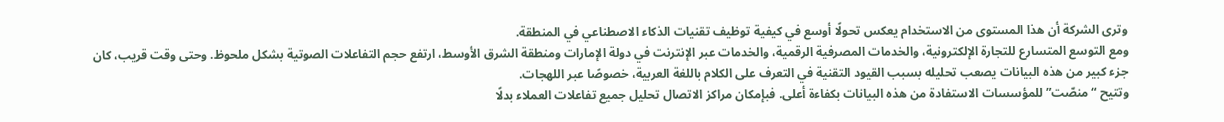وترى الشركة أن هذا المستوى من الاستخدام يعكس تحولًا أوسع في كيفية توظيف تقنيات الذكاء الاصطناعي في المنطقة.
ومع التوسع المتسارع للتجارة الإلكترونية، والخدمات المصرفية الرقمية، والخدمات عبر الإنترنت في دولة الإمارات ومنطقة الشرق الأوسط، ارتفع حجم التفاعلات الصوتية بشكل ملحوظ. وحتى وقت قريب، كان جزء كبير من هذه البيانات يصعب تحليله بسبب القيود التقنية في التعرف على الكلام باللغة العربية، خصوصًا عبر اللهجات.
وتتيح “منصّت” للمؤسسات الاستفادة من هذه البيانات بكفاءة أعلى. فبإمكان مراكز الاتصال تحليل جميع تفاعلات العملاء بدلًا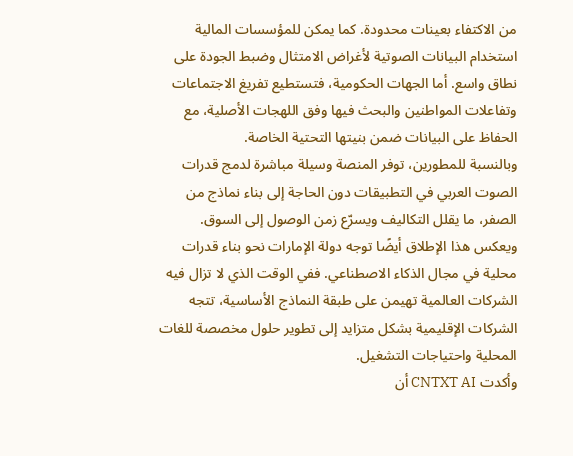من الاكتفاء بعينات محدودة. كما يمكن للمؤسسات المالية استخدام البيانات الصوتية لأغراض الامتثال وضبط الجودة على نطاق واسع. أما الجهات الحكومية، فتستطيع تفريغ الاجتماعات وتفاعلات المواطنين والبحث فيها وفق اللهجات الأصلية، مع الحفاظ على البيانات ضمن بنيتها التحتية الخاصة.
وبالنسبة للمطورين، توفر المنصة وسيلة مباشرة لدمج قدرات الصوت العربي في التطبيقات دون الحاجة إلى بناء نماذج من الصفر، ما يقلل التكاليف ويسرّع زمن الوصول إلى السوق.
ويعكس هذا الإطلاق أيضًا توجه دولة الإمارات نحو بناء قدرات محلية في مجال الذكاء الاصطناعي. ففي الوقت الذي لا تزال فيه الشركات العالمية تهيمن على طبقة النماذج الأساسية، تتجه الشركات الإقليمية بشكل متزايد إلى تطوير حلول مخصصة للغات المحلية واحتياجات التشغيل.
وأكدت CNTXT AI أن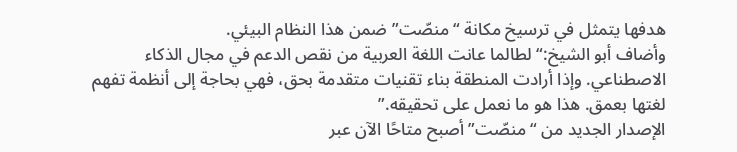هدفها يتمثل في ترسيخ مكانة “منصّت” ضمن هذا النظام البيئي.
وأضاف أبو الشيخ:“ لطالما عانت اللغة العربية من نقص الدعم في مجال الذكاء الاصطناعي. وإذا أرادت المنطقة بناء تقنيات متقدمة بحق، فهي بحاجة إلى أنظمة تفهم لغتها بعمق. هذا هو ما نعمل على تحقيقه.”
الإصدار الجديد من “منصّت” أصبح متاحًا الآن عبر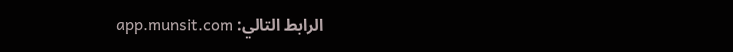الرابط التالي: app.munsit.com